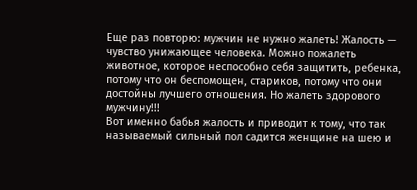Еще раз повторю: мужчин не нужно жалеть! Жалость — чувство унижающее человека. Можно пожалеть животное, которое неспособно себя защитить, ребенка, потому что он беспомощен, стариков, потому что они достойны лучшего отношения. Но жалеть здорового мужчину!!!
Вот именно бабья жалость и приводит к тому, что так называемый сильный пол садится женщине на шею и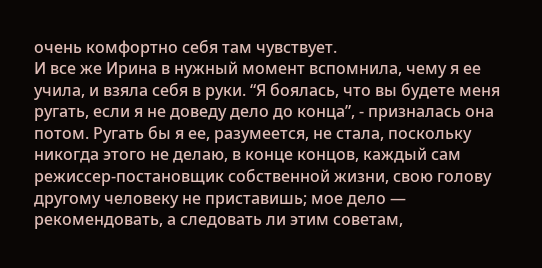очень комфортно себя там чувствует.
И все же Ирина в нужный момент вспомнила, чему я ее учила, и взяла себя в руки. “Я боялась, что вы будете меня ругать, если я не доведу дело до конца”, - призналась она потом. Ругать бы я ее, разумеется, не стала, поскольку никогда этого не делаю, в конце концов, каждый сам режиссер-постановщик собственной жизни, свою голову другому человеку не приставишь; мое дело — рекомендовать, а следовать ли этим советам,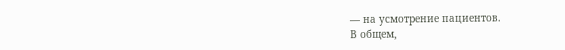— на усмотрение пациентов.
В общем,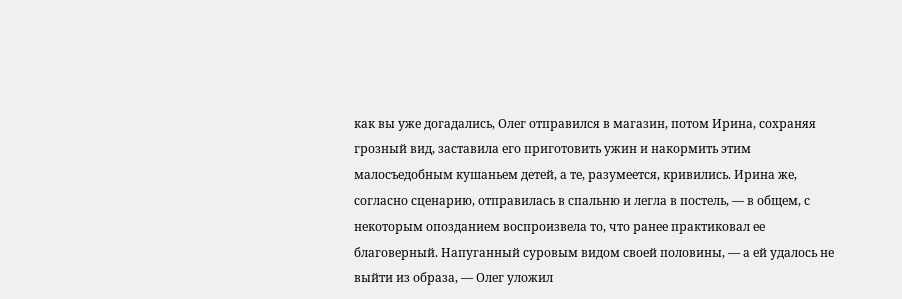как вы уже догадались, Олег отправился в магазин, потом Ирина, сохраняя грозный вид, заставила его приготовить ужин и накормить этим малосъедобным кушаньем детей, а те, разумеется, кривились. Ирина же, согласно сценарию, отправилась в спальню и легла в постель, — в общем, с некоторым опозданием воспроизвела то, что ранее практиковал ее благоверный. Напуганный суровым видом своей половины, — а ей удалось не выйти из образа, — Олег уложил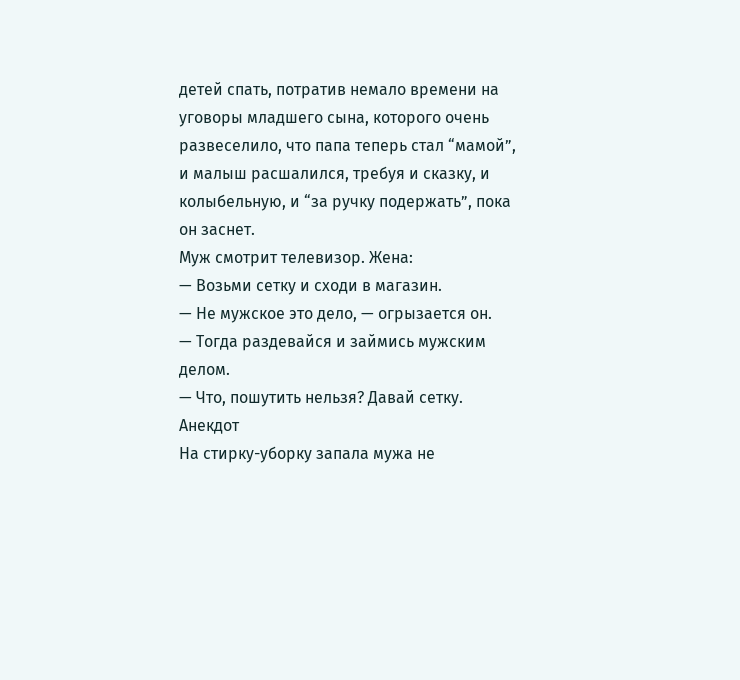детей спать, потратив немало времени на уговоры младшего сына, которого очень развеселило, что папа теперь стал “мамой”, и малыш расшалился, требуя и сказку, и колыбельную, и “за ручку подержать”, пока он заснет.
Муж смотрит телевизор. Жена:
— Возьми сетку и сходи в магазин.
— Не мужское это дело, — огрызается он.
— Тогда раздевайся и займись мужским делом.
— Что, пошутить нельзя? Давай сетку.
Анекдот
На стирку-уборку запала мужа не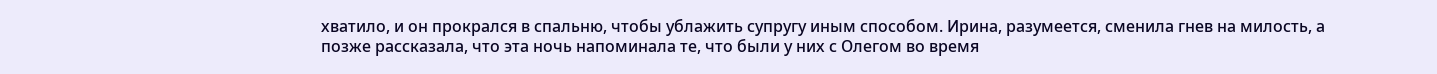хватило, и он прокрался в спальню, чтобы ублажить супругу иным способом. Ирина, разумеется, сменила гнев на милость, а позже рассказала, что эта ночь напоминала те, что были у них с Олегом во время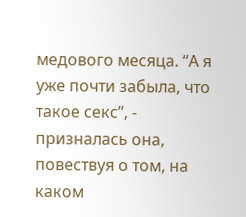медового месяца. “А я уже почти забыла, что такое секс”, - призналась она, повествуя о том, на каком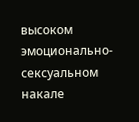высоком эмоционально-сексуальном накале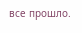все прошло.